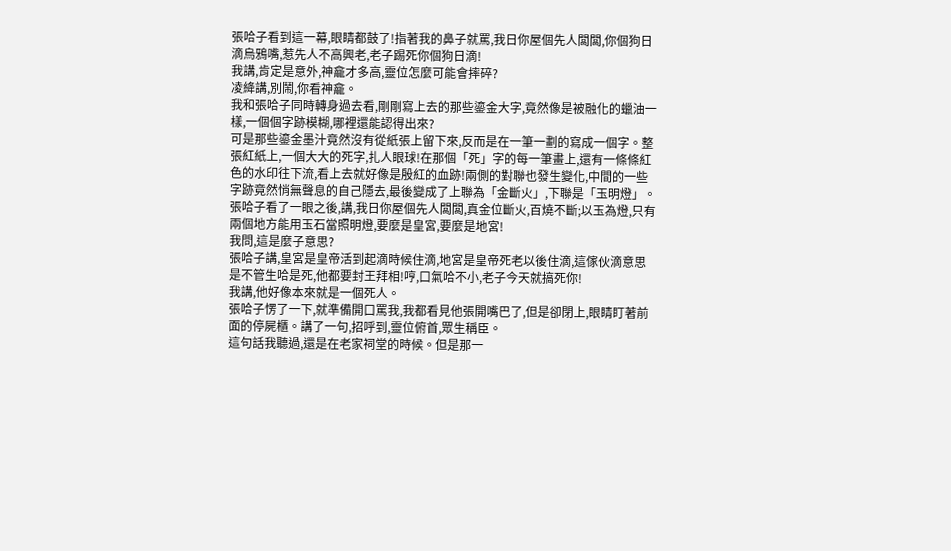張哈子看到這一幕,眼睛都鼓了!指著我的鼻子就罵,我日你屋個先人闆闆,你個狗日滴烏鴉嘴,惹先人不高興老,老子踢死你個狗日滴!
我講,肯定是意外,神龕才多高,靈位怎麼可能會摔碎?
凌絳講,別鬧,你看神龕。
我和張哈子同時轉身過去看,剛剛寫上去的那些鎏金大字,竟然像是被融化的蠟油一樣,一個個字跡模糊,哪裡還能認得出來?
可是那些鎏金墨汁竟然沒有從紙張上留下來,反而是在一筆一劃的寫成一個字。整張紅紙上,一個大大的死字,扎人眼球!在那個「死」字的每一筆畫上,還有一條條紅色的水印往下流,看上去就好像是殷紅的血跡!兩側的對聯也發生變化,中間的一些字跡竟然悄無聲息的自己隱去,最後變成了上聯為「金斷火」,下聯是「玉明燈」。
張哈子看了一眼之後,講,我日你屋個先人闆闆,真金位斷火,百燒不斷;以玉為燈,只有兩個地方能用玉石當照明燈,要麼是皇宮,要麼是地宮!
我問,這是麼子意思?
張哈子講,皇宮是皇帝活到起滴時候住滴,地宮是皇帝死老以後住滴,這傢伙滴意思是不管生哈是死,他都要封王拜相!哼,口氣哈不小,老子今天就搞死你!
我講,他好像本來就是一個死人。
張哈子愣了一下,就準備開口罵我,我都看見他張開嘴巴了,但是卻閉上,眼睛盯著前面的停屍櫃。講了一句,招呼到,靈位俯首,眾生稱臣。
這句話我聽過,還是在老家祠堂的時候。但是那一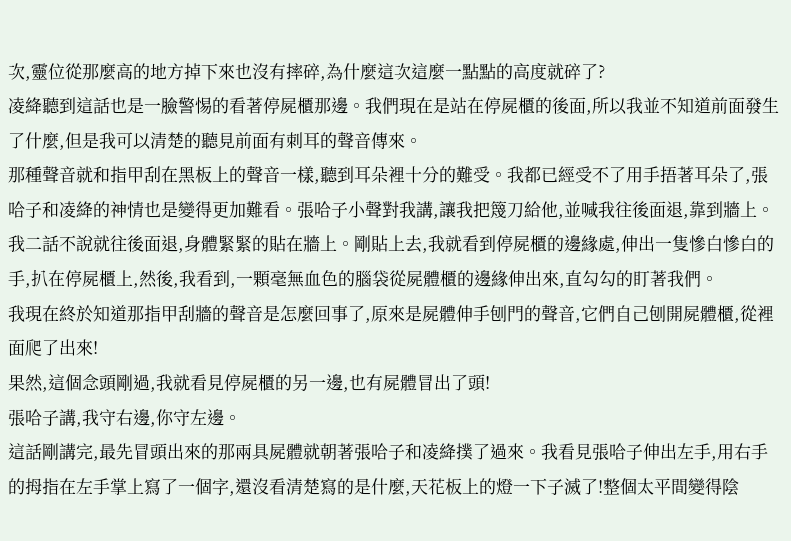次,靈位從那麼高的地方掉下來也沒有摔碎,為什麼這次這麼一點點的高度就碎了?
凌絳聽到這話也是一臉警惕的看著停屍櫃那邊。我們現在是站在停屍櫃的後面,所以我並不知道前面發生了什麼,但是我可以清楚的聽見前面有刺耳的聲音傳來。
那種聲音就和指甲刮在黑板上的聲音一樣,聽到耳朵裡十分的難受。我都已經受不了用手捂著耳朵了,張哈子和凌絳的神情也是變得更加難看。張哈子小聲對我講,讓我把篾刀給他,並喊我往後面退,靠到牆上。
我二話不說就往後面退,身體緊緊的貼在牆上。剛貼上去,我就看到停屍櫃的邊緣處,伸出一隻慘白慘白的手,扒在停屍櫃上,然後,我看到,一顆毫無血色的腦袋從屍體櫃的邊緣伸出來,直勾勾的盯著我們。
我現在終於知道那指甲刮牆的聲音是怎麼回事了,原來是屍體伸手刨門的聲音,它們自己刨開屍體櫃,從裡面爬了出來!
果然,這個念頭剛過,我就看見停屍櫃的另一邊,也有屍體冒出了頭!
張哈子講,我守右邊,你守左邊。
這話剛講完,最先冒頭出來的那兩具屍體就朝著張哈子和凌絳撲了過來。我看見張哈子伸出左手,用右手的拇指在左手掌上寫了一個字,還沒看清楚寫的是什麼,天花板上的燈一下子滅了!整個太平間變得陰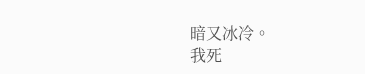暗又冰冷。
我死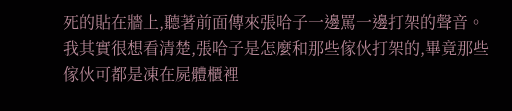死的貼在牆上,聽著前面傳來張哈子一邊罵一邊打架的聲音。我其實很想看清楚,張哈子是怎麼和那些傢伙打架的,畢竟那些傢伙可都是凍在屍體櫃裡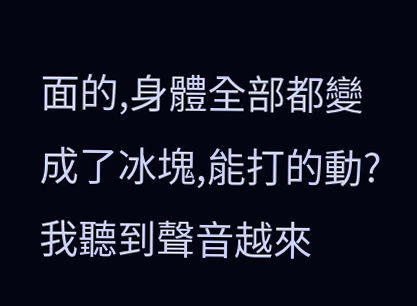面的,身體全部都變成了冰塊,能打的動?
我聽到聲音越來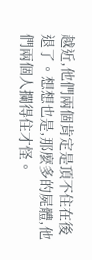越近,他們兩個肯定是頂不住在後退了。想想也是,那麼多的屍體,他們兩個人攔得住才怪。